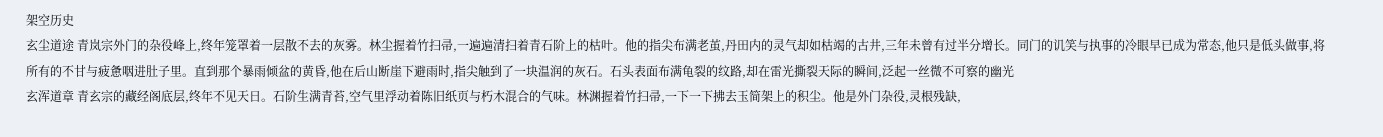架空历史
玄尘道途 青岚宗外门的杂役峰上,终年笼罩着一层散不去的灰雾。林尘握着竹扫帚,一遍遍清扫着青石阶上的枯叶。他的指尖布满老茧,丹田内的灵气却如枯竭的古井,三年未曾有过半分增长。同门的讥笑与执事的冷眼早已成为常态,他只是低头做事,将所有的不甘与疲惫咽进肚子里。直到那个暴雨倾盆的黄昏,他在后山断崖下避雨时,指尖触到了一块温润的灰石。石头表面布满龟裂的纹路,却在雷光撕裂天际的瞬间,泛起一丝微不可察的幽光
玄浑道章 青玄宗的藏经阁底层,终年不见天日。石阶生满青苔,空气里浮动着陈旧纸页与朽木混合的气味。林渊握着竹扫帚,一下一下拂去玉简架上的积尘。他是外门杂役,灵根残缺,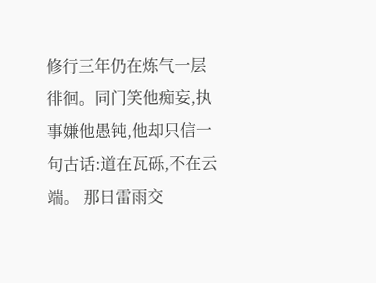修行三年仍在炼气一层徘徊。同门笑他痴妄,执事嫌他愚钝,他却只信一句古话:道在瓦砾,不在云端。 那日雷雨交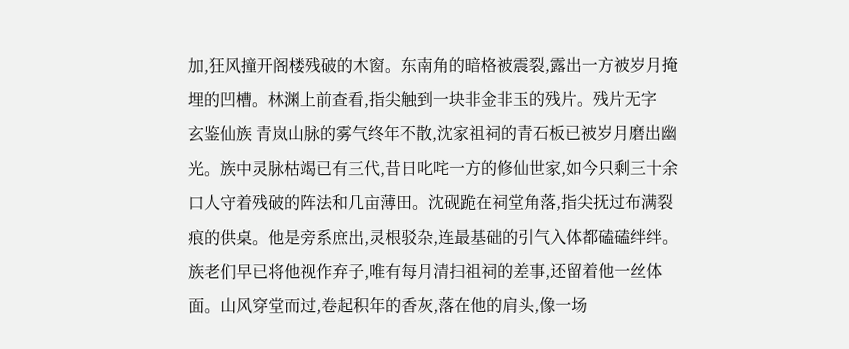加,狂风撞开阁楼残破的木窗。东南角的暗格被震裂,露出一方被岁月掩埋的凹槽。林渊上前查看,指尖触到一块非金非玉的残片。残片无字
玄鉴仙族 青岚山脉的雾气终年不散,沈家祖祠的青石板已被岁月磨出幽光。族中灵脉枯竭已有三代,昔日叱咤一方的修仙世家,如今只剩三十余口人守着残破的阵法和几亩薄田。沈砚跪在祠堂角落,指尖抚过布满裂痕的供桌。他是旁系庶出,灵根驳杂,连最基础的引气入体都磕磕绊绊。族老们早已将他视作弃子,唯有每月清扫祖祠的差事,还留着他一丝体面。山风穿堂而过,卷起积年的香灰,落在他的肩头,像一场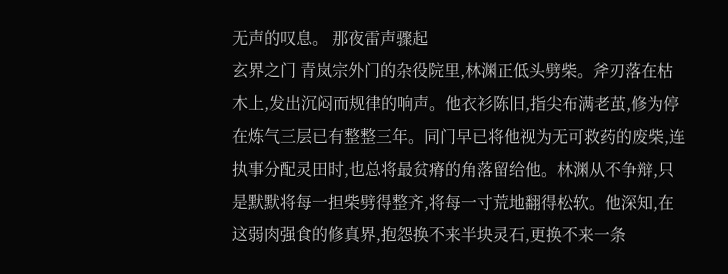无声的叹息。 那夜雷声骤起
玄界之门 青岚宗外门的杂役院里,林渊正低头劈柴。斧刃落在枯木上,发出沉闷而规律的响声。他衣衫陈旧,指尖布满老茧,修为停在炼气三层已有整整三年。同门早已将他视为无可救药的废柴,连执事分配灵田时,也总将最贫瘠的角落留给他。林渊从不争辩,只是默默将每一担柴劈得整齐,将每一寸荒地翻得松软。他深知,在这弱肉强食的修真界,抱怨换不来半块灵石,更换不来一条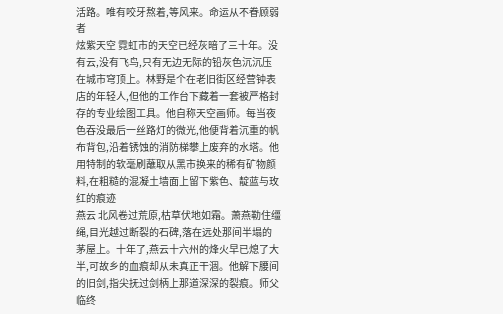活路。唯有咬牙熬着,等风来。命运从不眷顾弱者
炫紫天空 霓虹市的天空已经灰暗了三十年。没有云,没有飞鸟,只有无边无际的铅灰色沉沉压在城市穹顶上。林野是个在老旧街区经营钟表店的年轻人,但他的工作台下藏着一套被严格封存的专业绘图工具。他自称天空画师。每当夜色吞没最后一丝路灯的微光,他便背着沉重的帆布背包,沿着锈蚀的消防梯攀上废弃的水塔。他用特制的软毫刷蘸取从黑市换来的稀有矿物颜料,在粗糙的混凝土墙面上留下紫色、靛蓝与玫红的痕迹
燕云 北风卷过荒原,枯草伏地如霜。萧燕勒住缰绳,目光越过断裂的石碑,落在远处那间半塌的茅屋上。十年了,燕云十六州的烽火早已熄了大半,可故乡的血痕却从未真正干涸。他解下腰间的旧剑,指尖抚过剑柄上那道深深的裂痕。师父临终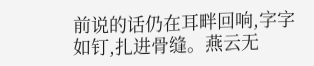前说的话仍在耳畔回响,字字如钉,扎进骨缝。燕云无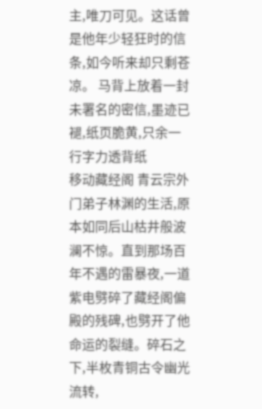主,唯刀可见。这话曾是他年少轻狂时的信条,如今听来却只剩苍凉。 马背上放着一封未署名的密信,墨迹已褪,纸页脆黄,只余一行字力透背纸
移动藏经阁 青云宗外门弟子林渊的生活,原本如同后山枯井般波澜不惊。直到那场百年不遇的雷暴夜,一道紫电劈碎了藏经阁偏殿的残碑,也劈开了他命运的裂缝。碎石之下,半枚青铜古令幽光流转,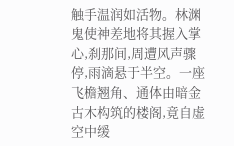触手温润如活物。林渊鬼使神差地将其握入掌心,刹那间,周遭风声骤停,雨滴悬于半空。一座飞檐翘角、通体由暗金古木构筑的楼阁,竟自虚空中缓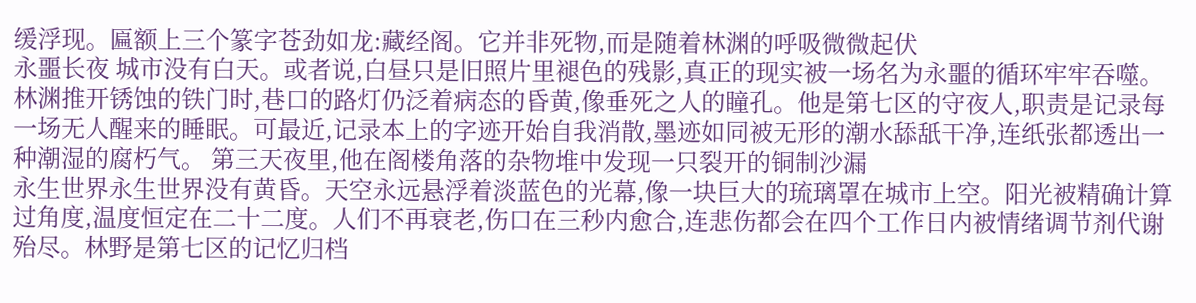缓浮现。匾额上三个篆字苍劲如龙:藏经阁。它并非死物,而是随着林渊的呼吸微微起伏
永噩长夜 城市没有白天。或者说,白昼只是旧照片里褪色的残影,真正的现实被一场名为永噩的循环牢牢吞噬。林渊推开锈蚀的铁门时,巷口的路灯仍泛着病态的昏黄,像垂死之人的瞳孔。他是第七区的守夜人,职责是记录每一场无人醒来的睡眠。可最近,记录本上的字迹开始自我消散,墨迹如同被无形的潮水舔舐干净,连纸张都透出一种潮湿的腐朽气。 第三天夜里,他在阁楼角落的杂物堆中发现一只裂开的铜制沙漏
永生世界永生世界没有黄昏。天空永远悬浮着淡蓝色的光幕,像一块巨大的琉璃罩在城市上空。阳光被精确计算过角度,温度恒定在二十二度。人们不再衰老,伤口在三秒内愈合,连悲伤都会在四个工作日内被情绪调节剂代谢殆尽。林野是第七区的记忆归档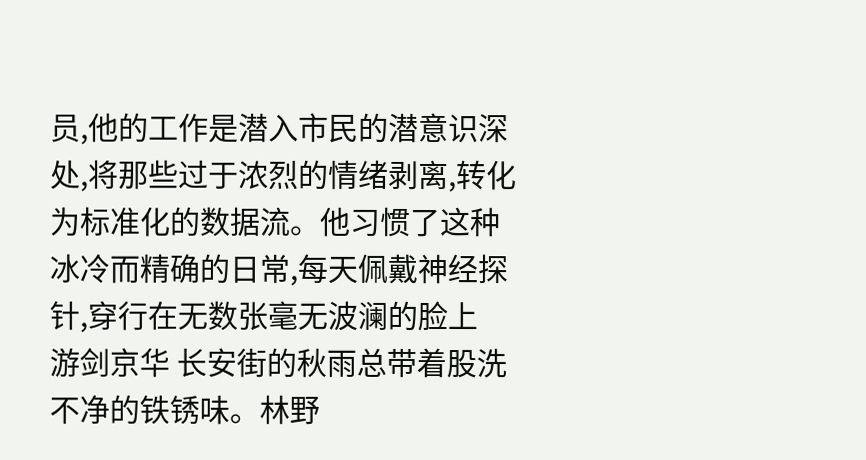员,他的工作是潜入市民的潜意识深处,将那些过于浓烈的情绪剥离,转化为标准化的数据流。他习惯了这种冰冷而精确的日常,每天佩戴神经探针,穿行在无数张毫无波澜的脸上
游剑京华 长安街的秋雨总带着股洗不净的铁锈味。林野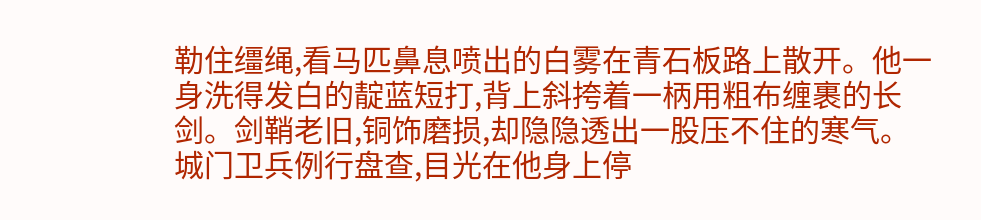勒住缰绳,看马匹鼻息喷出的白雾在青石板路上散开。他一身洗得发白的靛蓝短打,背上斜挎着一柄用粗布缠裹的长剑。剑鞘老旧,铜饰磨损,却隐隐透出一股压不住的寒气。城门卫兵例行盘查,目光在他身上停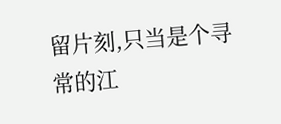留片刻,只当是个寻常的江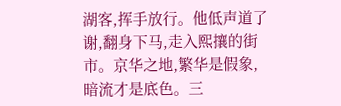湖客,挥手放行。他低声道了谢,翻身下马,走入熙攘的街市。京华之地,繁华是假象,暗流才是底色。三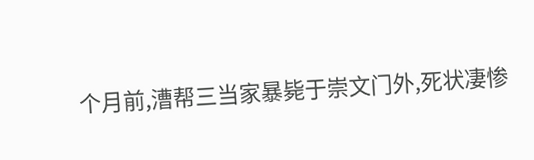个月前,漕帮三当家暴毙于崇文门外,死状凄惨